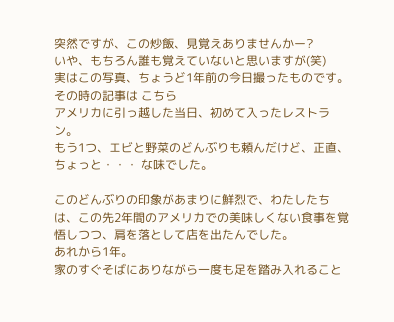突然ですが、この炒飯、見覚えありませんかー?
いや、もちろん誰も覚えていないと思いますが(笑)
実はこの写真、ちょうど1年前の今日撮ったものです。その時の記事は こちら
アメリカに引っ越した当日、初めて入ったレストラン。
もう1つ、エビと野菜のどんぶりも頼んだけど、正直、ちょっと・・・ な味でした。

このどんぶりの印象があまりに鮮烈で、わたしたちは、この先2年間のアメリカでの美味しくない食事を覚悟しつつ、肩を落として店を出たんでした。
あれから1年。
家のすぐそばにありながら一度も足を踏み入れること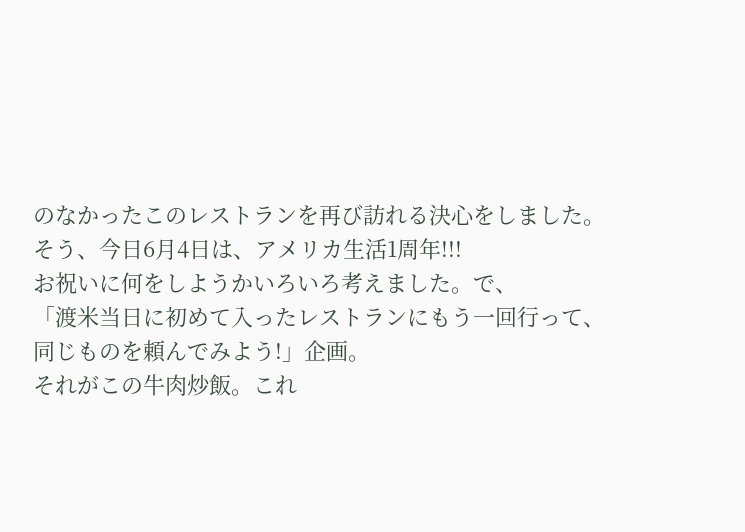のなかったこのレストランを再び訪れる決心をしました。
そう、今日6月4日は、アメリカ生活1周年!!!
お祝いに何をしようかいろいろ考えました。で、
「渡米当日に初めて入ったレストランにもう一回行って、同じものを頼んでみよう!」企画。
それがこの牛肉炒飯。これ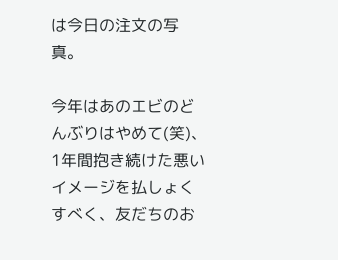は今日の注文の写真。

今年はあのエビのどんぶりはやめて(笑)、1年間抱き続けた悪いイメージを払しょくすべく、友だちのお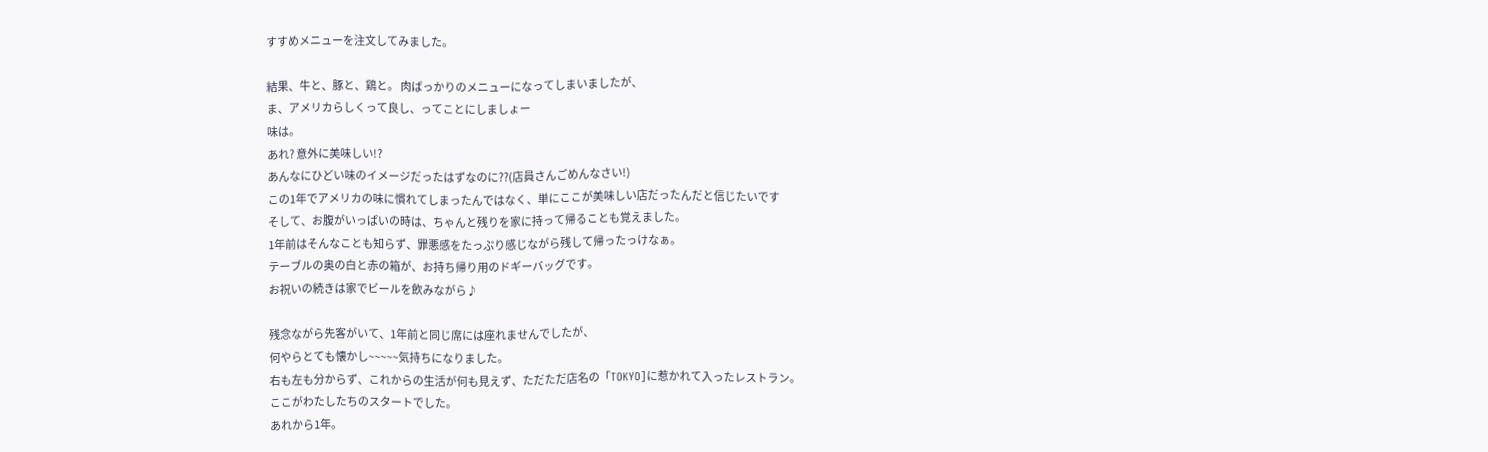すすめメニューを注文してみました。

結果、牛と、豚と、鶏と。 肉ばっかりのメニューになってしまいましたが、
ま、アメリカらしくって良し、ってことにしましょー
味は。
あれ? 意外に美味しい!?
あんなにひどい味のイメージだったはずなのに??(店員さんごめんなさい!)
この1年でアメリカの味に慣れてしまったんではなく、単にここが美味しい店だったんだと信じたいです
そして、お腹がいっぱいの時は、ちゃんと残りを家に持って帰ることも覚えました。
1年前はそんなことも知らず、罪悪感をたっぷり感じながら残して帰ったっけなぁ。
テーブルの奥の白と赤の箱が、お持ち帰り用のドギーバッグです。
お祝いの続きは家でビールを飲みながら♪

残念ながら先客がいて、1年前と同じ席には座れませんでしたが、
何やらとても懐かし~~~~~気持ちになりました。
右も左も分からず、これからの生活が何も見えず、ただただ店名の「TOKYO]に惹かれて入ったレストラン。
ここがわたしたちのスタートでした。
あれから1年。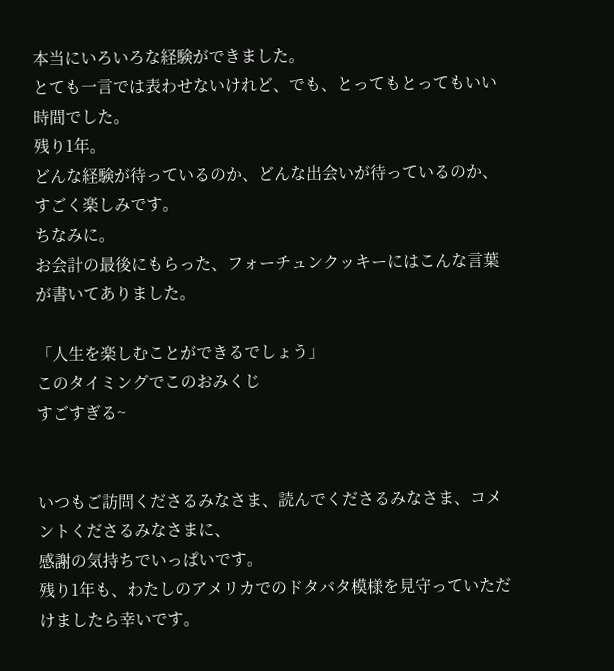本当にいろいろな経験ができました。
とても一言では表わせないけれど、でも、とってもとってもいい時間でした。
残り1年。
どんな経験が待っているのか、どんな出会いが待っているのか、すごく楽しみです。
ちなみに。
お会計の最後にもらった、フォーチュンクッキーにはこんな言葉が書いてありました。

「人生を楽しむことができるでしょう」
このタイミングでこのおみくじ
すごすぎる~


いつもご訪問くださるみなさま、読んでくださるみなさま、コメントくださるみなさまに、
感謝の気持ちでいっぱいです。
残り1年も、わたしのアメリカでのドタバタ模様を見守っていただけましたら幸いです。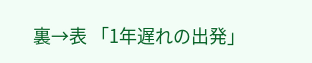裏→表 「1年遅れの出発」